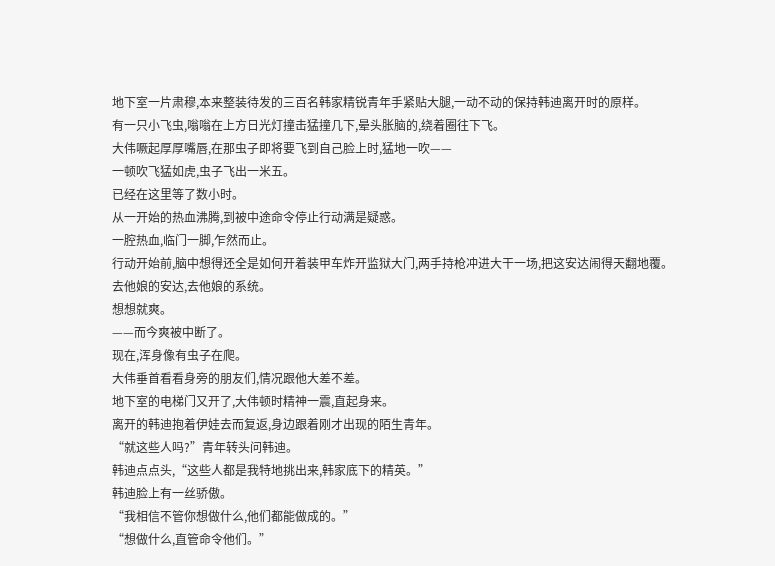地下室一片肃穆,本来整装待发的三百名韩家精锐青年手紧贴大腿,一动不动的保持韩迪离开时的原样。
有一只小飞虫,嗡嗡在上方日光灯撞击猛撞几下,晕头胀脑的,绕着圈往下飞。
大伟噘起厚厚嘴唇,在那虫子即将要飞到自己脸上时,猛地一吹——
一顿吹飞猛如虎,虫子飞出一米五。
已经在这里等了数小时。
从一开始的热血沸腾,到被中途命令停止行动满是疑惑。
一腔热血,临门一脚,乍然而止。
行动开始前,脑中想得还全是如何开着装甲车炸开监狱大门,两手持枪冲进大干一场,把这安达闹得天翻地覆。
去他娘的安达,去他娘的系统。
想想就爽。
——而今爽被中断了。
现在,浑身像有虫子在爬。
大伟垂首看看身旁的朋友们,情况跟他大差不差。
地下室的电梯门又开了,大伟顿时精神一震,直起身来。
离开的韩迪抱着伊娃去而复返,身边跟着刚才出现的陌生青年。
“就这些人吗?”青年转头问韩迪。
韩迪点点头,“这些人都是我特地挑出来,韩家底下的精英。”
韩迪脸上有一丝骄傲。
“我相信不管你想做什么,他们都能做成的。”
“想做什么,直管命令他们。”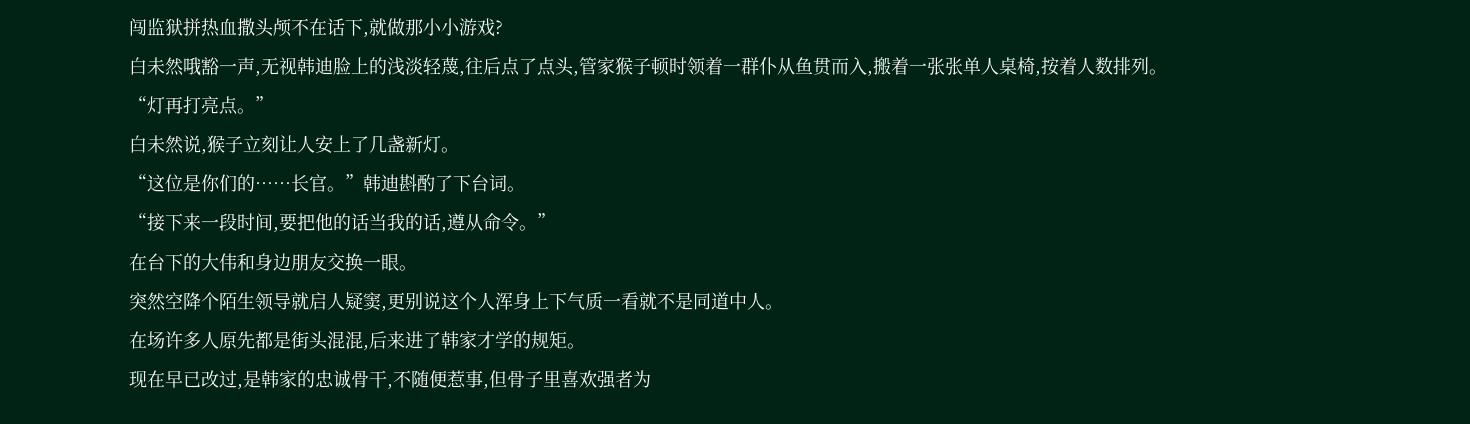闯监狱拼热血撒头颅不在话下,就做那小小游戏?
白未然哦豁一声,无视韩迪脸上的浅淡轻蔑,往后点了点头,管家猴子顿时领着一群仆从鱼贯而入,搬着一张张单人桌椅,按着人数排列。
“灯再打亮点。”
白未然说,猴子立刻让人安上了几盏新灯。
“这位是你们的……长官。”韩迪斟酌了下台词。
“接下来一段时间,要把他的话当我的话,遵从命令。”
在台下的大伟和身边朋友交换一眼。
突然空降个陌生领导就启人疑窦,更别说这个人浑身上下气质一看就不是同道中人。
在场许多人原先都是街头混混,后来进了韩家才学的规矩。
现在早已改过,是韩家的忠诚骨干,不随便惹事,但骨子里喜欢强者为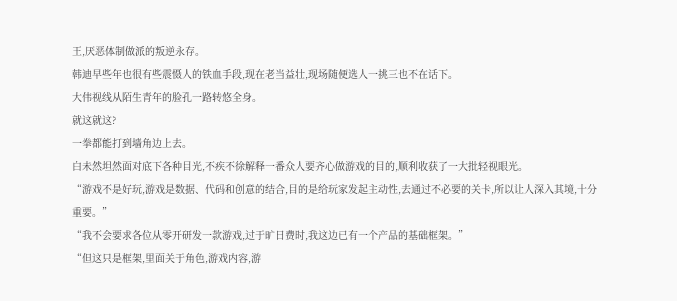王,厌恶体制做派的叛逆永存。
韩迪早些年也很有些震慑人的铁血手段,现在老当益壮,现场随便选人一挑三也不在话下。
大伟视线从陌生青年的脸孔一路转悠全身。
就这就这?
一拳都能打到墙角边上去。
白未然坦然面对底下各种目光,不疾不徐解释一番众人要齐心做游戏的目的,顺利收获了一大批轻视眼光。
“游戏不是好玩,游戏是数据、代码和创意的结合,目的是给玩家发起主动性,去通过不必要的关卡,所以让人深入其境,十分重要。”
“我不会要求各位从零开研发一款游戏,过于旷日费时,我这边已有一个产品的基础框架。”
“但这只是框架,里面关于角色,游戏内容,游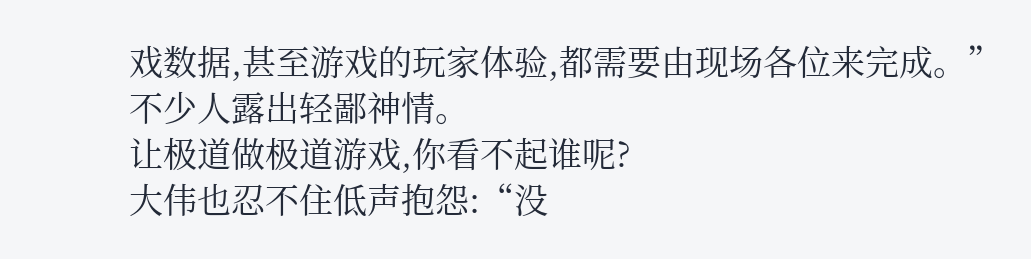戏数据,甚至游戏的玩家体验,都需要由现场各位来完成。”
不少人露出轻鄙神情。
让极道做极道游戏,你看不起谁呢?
大伟也忍不住低声抱怨:“没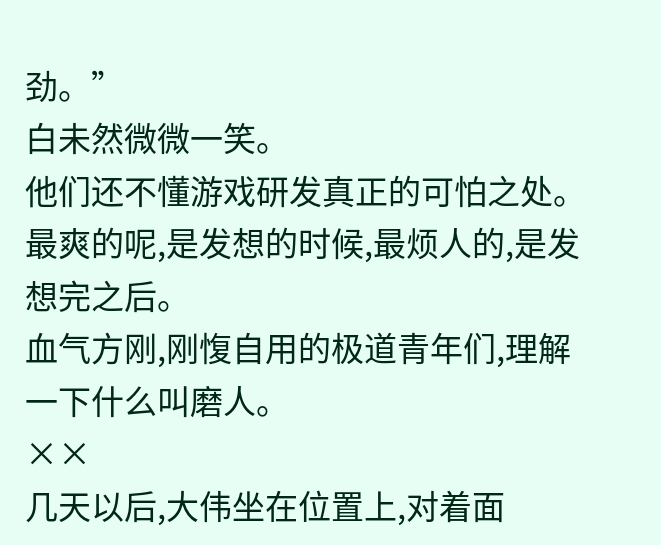劲。”
白未然微微一笑。
他们还不懂游戏研发真正的可怕之处。
最爽的呢,是发想的时候,最烦人的,是发想完之后。
血气方刚,刚愎自用的极道青年们,理解一下什么叫磨人。
××
几天以后,大伟坐在位置上,对着面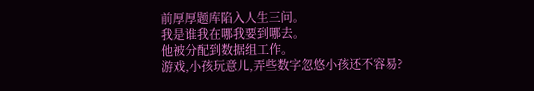前厚厚题库陷入人生三问。
我是谁我在哪我要到哪去。
他被分配到数据组工作。
游戏,小孩玩意儿,弄些数字忽悠小孩还不容易?